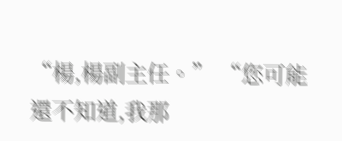“楊,楊副主任。” “您可能還不知道,我那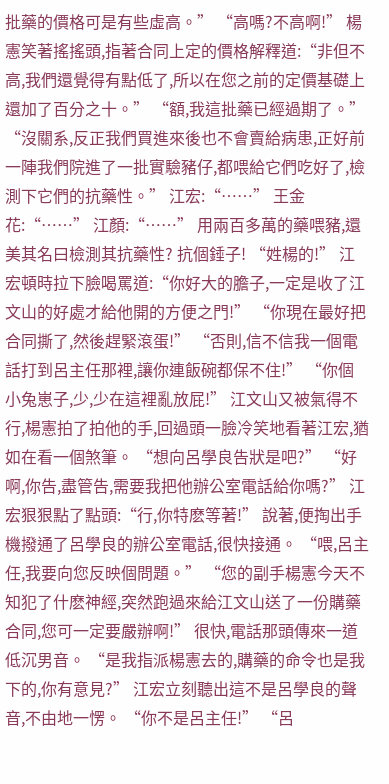批藥的價格可是有些虛高。” “高嗎?不高啊!” 楊憲笑著搖搖頭,指著合同上定的價格解釋道:“非但不高,我們還覺得有點低了,所以在您之前的定價基礎上還加了百分之十。” “額,我這批藥已經過期了。” “沒關系,反正我們買進來後也不會賣給病患,正好前一陣我們院進了一批實驗豬仔,都喂給它們吃好了,檢測下它們的抗藥性。” 江宏:“……” 王金花:“……” 江顏:“……” 用兩百多萬的藥喂豬,還美其名曰檢測其抗藥性? 抗個錘子! “姓楊的!” 江宏頓時拉下臉喝罵道:“你好大的膽子,一定是收了江文山的好處才給他開的方便之門!” “你現在最好把合同撕了,然後趕緊滾蛋!” “否則,信不信我一個電話打到呂主任那裡,讓你連飯碗都保不住!” “你個小兔崽子,少,少在這裡亂放屁!” 江文山又被氣得不行,楊憲拍了拍他的手,回過頭一臉冷笑地看著江宏,猶如在看一個煞筆。 “想向呂學良告狀是吧?” “好啊,你告,盡管告,需要我把他辦公室電話給你嗎?” 江宏狠狠點了點頭:“行,你特麽等著!” 說著,便掏出手機撥通了呂學良的辦公室電話,很快接通。 “喂,呂主任,我要向您反映個問題。” “您的副手楊憲今天不知犯了什麽神經,突然跑過來給江文山送了一份購藥合同,您可一定要嚴辦啊!” 很快,電話那頭傳來一道低沉男音。 “是我指派楊憲去的,購藥的命令也是我下的,你有意見?” 江宏立刻聽出這不是呂學良的聲音,不由地一愣。 “你不是呂主任!” “呂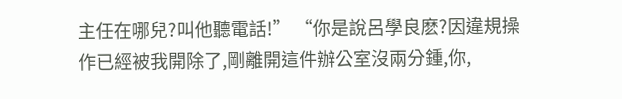主任在哪兒?叫他聽電話!” “你是說呂學良麽?因違規操作已經被我開除了,剛離開這件辦公室沒兩分鍾,你,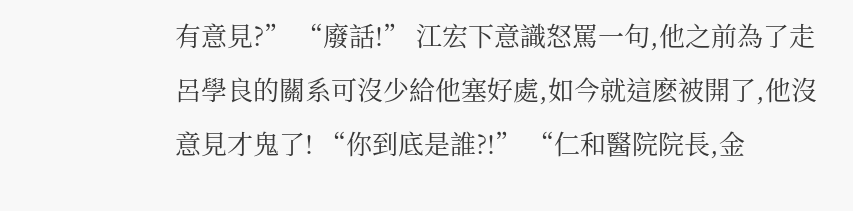有意見?” “廢話!” 江宏下意識怒罵一句,他之前為了走呂學良的關系可沒少給他塞好處,如今就這麽被開了,他沒意見才鬼了! “你到底是誰?!” “仁和醫院院長,金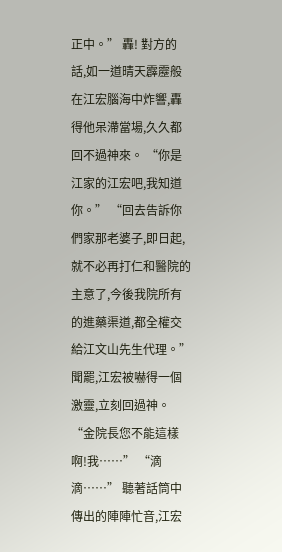正中。” 轟! 對方的話,如一道晴天霹靂般在江宏腦海中炸響,轟得他呆滯當場,久久都回不過神來。 “你是江家的江宏吧,我知道你。” “回去告訴你們家那老婆子,即日起,就不必再打仁和醫院的主意了,今後我院所有的進藥渠道,都全權交給江文山先生代理。” 聞罷,江宏被嚇得一個激靈,立刻回過神。 “金院長您不能這樣啊!我……” “滴滴……” 聽著話筒中傳出的陣陣忙音,江宏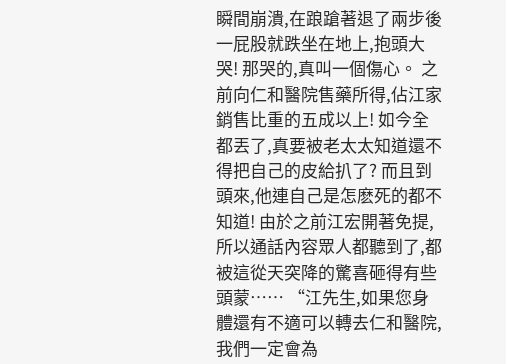瞬間崩潰,在踉蹌著退了兩步後一屁股就跌坐在地上,抱頭大哭! 那哭的,真叫一個傷心。 之前向仁和醫院售藥所得,佔江家銷售比重的五成以上! 如今全都丟了,真要被老太太知道還不得把自己的皮給扒了? 而且到頭來,他連自己是怎麽死的都不知道! 由於之前江宏開著免提,所以通話內容眾人都聽到了,都被這從天突降的驚喜砸得有些頭蒙…… “江先生,如果您身體還有不適可以轉去仁和醫院,我們一定會為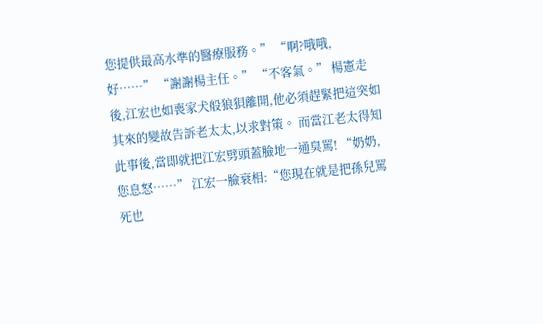您提供最高水準的醫療服務。” “啊?哦哦,好……” “謝謝楊主任。” “不客氣。” 楊憲走後,江宏也如喪家犬般狼狽離開,他必須趕緊把這突如其來的變故告訴老太太,以求對策。 而當江老太得知此事後,當即就把江宏劈頭蓋臉地一通臭罵! “奶奶,您息怒……” 江宏一臉衰相:“您現在就是把孫兒罵死也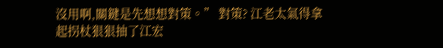沒用啊,關鍵是先想想對策。” 對策? 江老太氣得拿起拐杖狠狠抽了江宏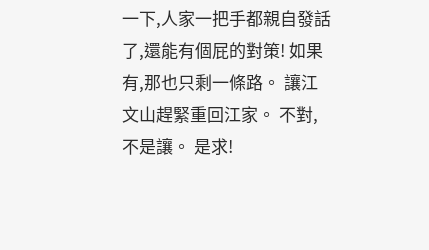一下,人家一把手都親自發話了,還能有個屁的對策! 如果有,那也只剩一條路。 讓江文山趕緊重回江家。 不對,不是讓。 是求!